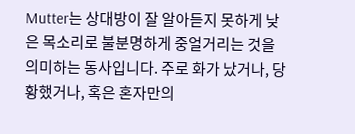Mutter는 상대방이 잘 알아듣지 못하게 낮은 목소리로 불분명하게 중얼거리는 것을 의미하는 동사입니다. 주로 화가 났거나, 당황했거나, 혹은 혼자만의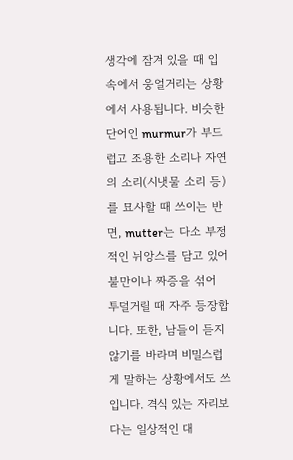생각에 잠겨 있을 때 입속에서 웅얼거리는 상황에서 사용됩니다. 비슷한 단어인 murmur가 부드럽고 조용한 소리나 자연의 소리(시냇물 소리 등)를 묘사할 때 쓰이는 반면, mutter는 다소 부정적인 뉘앙스를 담고 있어 불만이나 짜증을 섞어 투덜거릴 때 자주 등장합니다. 또한, 남들이 듣지 않기를 바라며 비밀스럽게 말하는 상황에서도 쓰입니다. 격식 있는 자리보다는 일상적인 대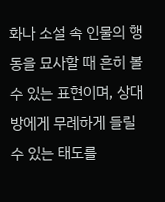화나 소설 속 인물의 행동을 묘사할 때 흔히 볼 수 있는 표현이며, 상대방에게 무례하게 들릴 수 있는 태도를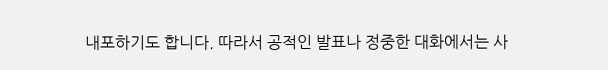내포하기도 합니다. 따라서 공적인 발표나 정중한 대화에서는 사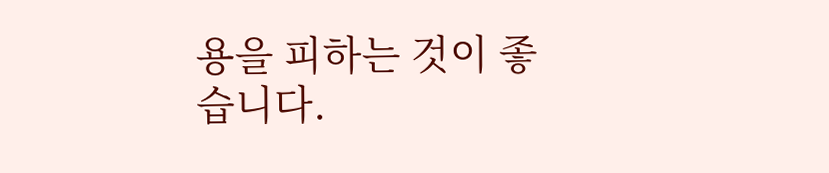용을 피하는 것이 좋습니다.